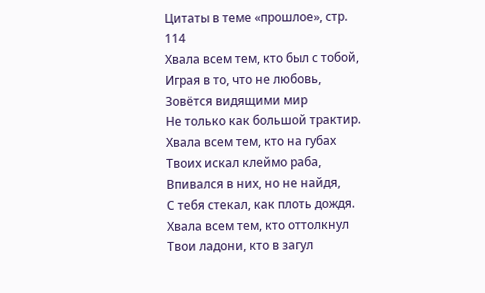Цитаты в теме «прошлое», стр. 114
Хвала всем тем, кто был с тобой,
Играя в то, что не любовь,
Зовётся видящими мир
Не только как большой трактир.
Хвала всем тем, кто на губах
Твоих искал клеймо раба,
Впивался в них, но не найдя,
С тебя стекал, как плоть дождя.
Хвала всем тем, кто оттолкнул
Твои ладони, кто в загул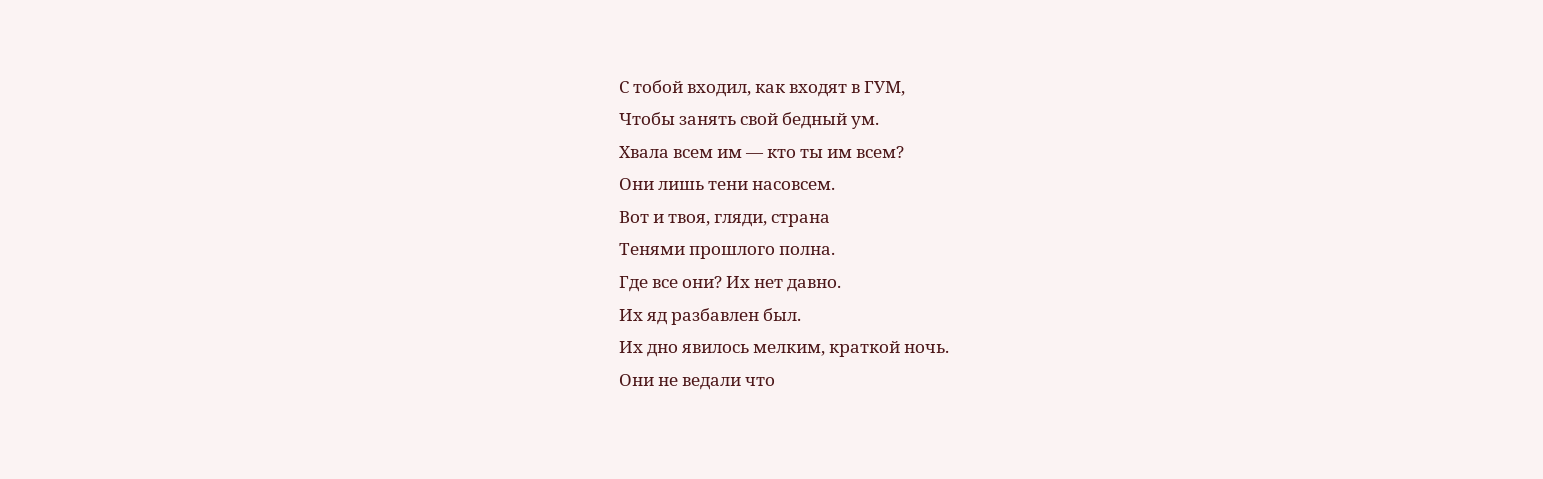С тобой входил, как входят в ГУМ,
Чтобы занять свой бедный ум.
Хвала всем им — кто ты им всем?
Они лишь тени насовсем.
Вот и твоя, гляди, страна
Тенями прошлого полна.
Где все они? Их нет давно.
Их яд разбавлен был.
Их дно явилось мелким, краткой ночь.
Они не ведали что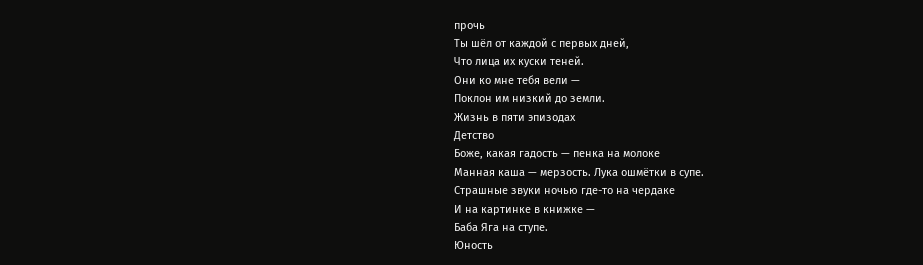прочь
Ты шёл от каждой с первых дней,
Что лица их куски теней.
Они ко мне тебя вели —
Поклон им низкий до земли.
Жизнь в пяти эпизодах
Детство
Боже, какая гадость — пенка на молоке
Манная каша — мерзость. Лука ошмётки в супе.
Страшные звуки ночью где-то на чердаке
И на картинке в книжке —
Баба Яга на ступе.
Юность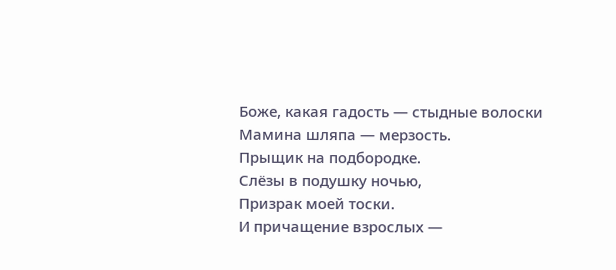Боже, какая гадость — стыдные волоски
Мамина шляпа — мерзость.
Прыщик на подбородке.
Слёзы в подушку ночью,
Призрак моей тоски.
И причащение взрослых —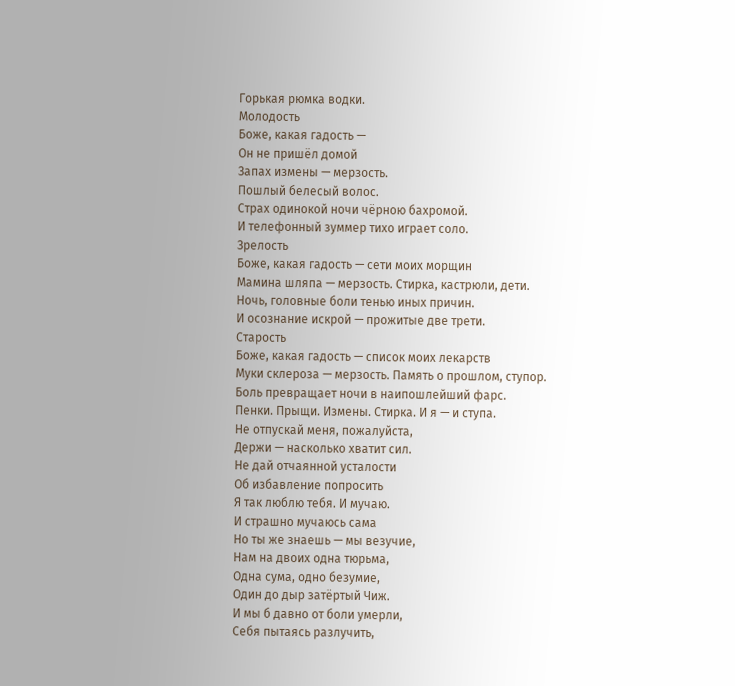Горькая рюмка водки.
Молодость
Боже, какая гадость —
Он не пришёл домой
Запах измены — мерзость.
Пошлый белесый волос.
Страх одинокой ночи чёрною бахромой.
И телефонный зуммер тихо играет соло.
Зрелость
Боже, какая гадость — сети моих морщин
Мамина шляпа — мерзость. Стирка, кастрюли, дети.
Ночь, головные боли тенью иных причин.
И осознание искрой — прожитые две трети.
Старость
Боже, какая гадость — список моих лекарств
Муки склероза — мерзость. Память о прошлом, ступор.
Боль превращает ночи в наипошлейший фарс.
Пенки. Прыщи. Измены. Стирка. И я — и ступа.
Не отпускай меня, пожалуйста,
Держи — насколько хватит сил.
Не дай отчаянной усталости
Об избавление попросить
Я так люблю тебя. И мучаю.
И страшно мучаюсь сама
Но ты же знаешь — мы везучие,
Нам на двоих одна тюрьма,
Одна сума, одно безумие,
Один до дыр затёртый Чиж.
И мы б давно от боли умерли,
Себя пытаясь разлучить,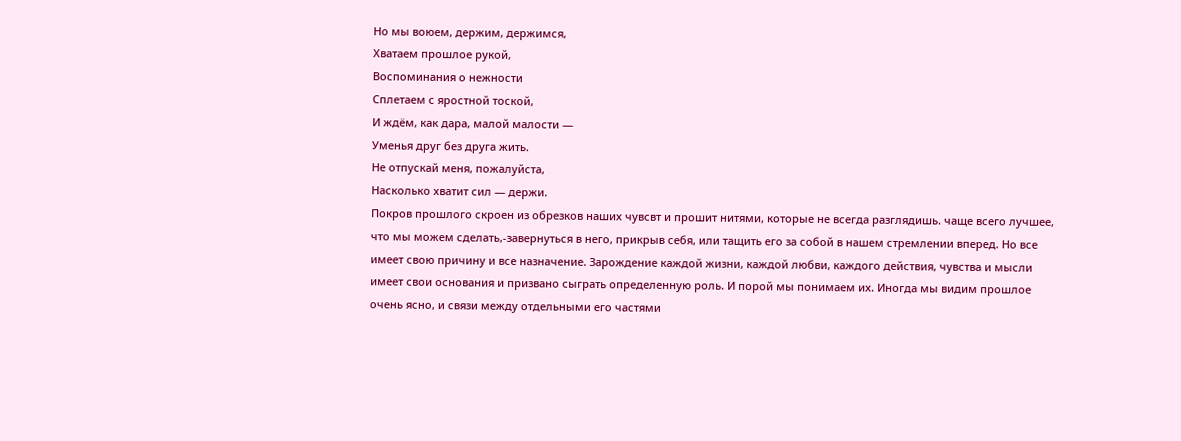Но мы воюем, держим, держимся,
Хватаем прошлое рукой,
Воспоминания о нежности
Сплетаем с яростной тоской,
И ждём, как дара, малой малости —
Уменья друг без друга жить.
Не отпускай меня, пожалуйста,
Насколько хватит сил — держи.
Покров прошлого скроен из обрезков наших чувсвт и прошит нитями, которые не всегда разглядишь. чаще всего лучшее, что мы можем сделать,-завернуться в него, прикрыв себя, или тащить его за собой в нашем стремлении вперед. Но все имеет свою причину и все назначение. Зарождение каждой жизни, каждой любви, каждого действия, чувства и мысли имеет свои основания и призвано сыграть определенную роль. И порой мы понимаем их. Иногда мы видим прошлое очень ясно, и связи между отдельными его частями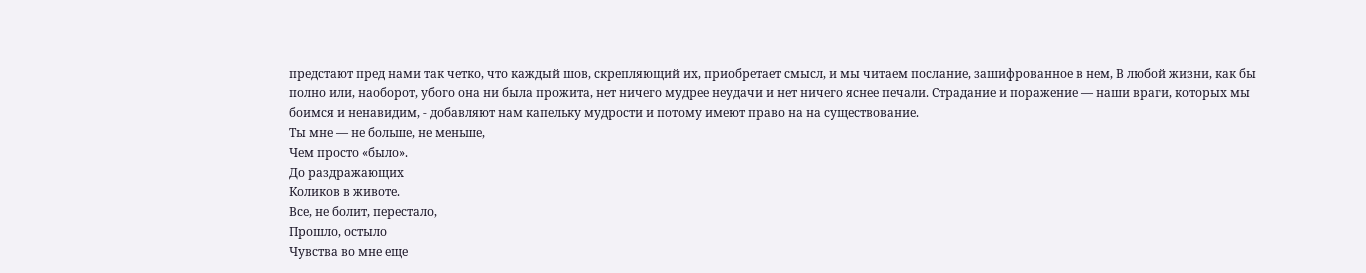предстают пред нами так четко, что каждый шов, скрепляющий их, приобретает смысл, и мы читаем послание, зашифрованное в нем, В любой жизни, как бы полно или, наоборот, убого она ни была прожита, нет ничего мудрее неудачи и нет ничего яснее печали. Страдание и поражение — наши враги, которых мы боимся и ненавидим, - добавляют нам капельку мудрости и потому имеют право на на существование.
Ты мне — не больше, не меньше,
Чем просто «было».
До раздражающих
Коликов в животе.
Все, не болит, перестало,
Прошло, остыло
Чувства во мне еще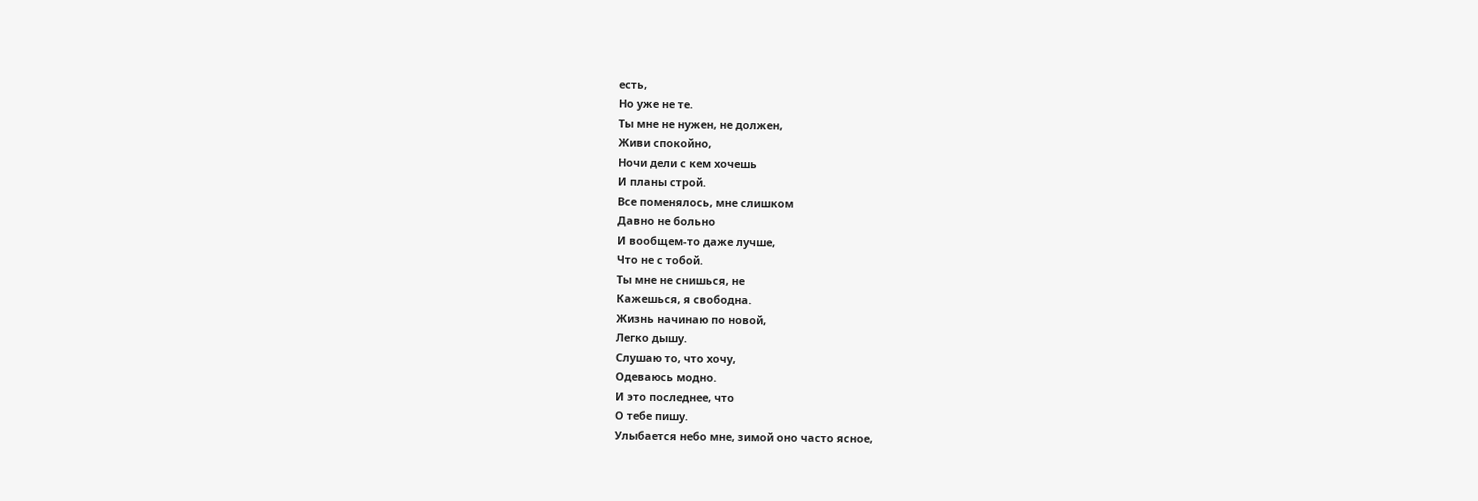есть,
Но уже не те.
Ты мне не нужен, не должен,
Живи спокойно,
Ночи дели с кем хочешь
И планы строй.
Все поменялось, мне слишком
Давно не больно
И вообщем-то даже лучше,
Что не с тобой.
Ты мне не снишься, не
Кажешься, я свободна.
Жизнь начинаю по новой,
Легко дышу.
Слушаю то, что хочу,
Одеваюсь модно.
И это последнее, что
О тебе пишу.
Улыбается небо мне, зимой оно часто ясное,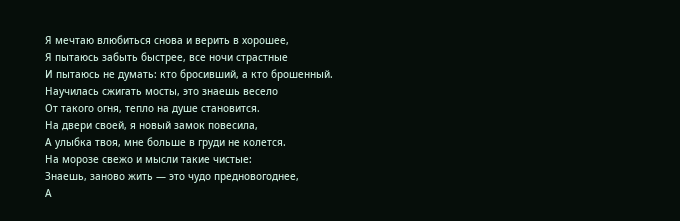Я мечтаю влюбиться снова и верить в хорошее,
Я пытаюсь забыть быстрее, все ночи страстные
И пытаюсь не думать: кто бросивший, а кто брошенный.
Научилась сжигать мосты, это знаешь весело
От такого огня, тепло на душе становится.
На двери своей, я новый замок повесила,
А улыбка твоя, мне больше в груди не колется.
На морозе свежо и мысли такие чистые:
Знаешь, заново жить — это чудо предновогоднее,
А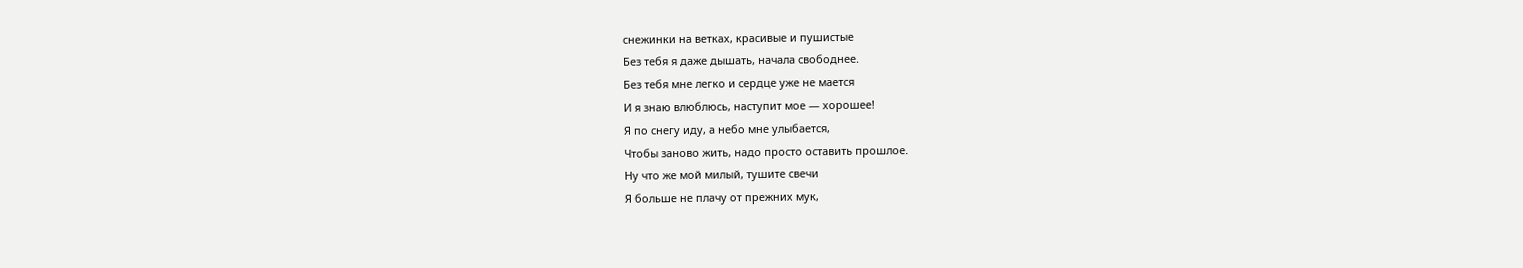снежинки на ветках, красивые и пушистые
Без тебя я даже дышать, начала свободнее.
Без тебя мне легко и сердце уже не мается
И я знаю влюблюсь, наступит мое — хорошее!
Я по снегу иду, а небо мне улыбается,
Чтобы заново жить, надо просто оставить прошлое.
Ну что же мой милый, тушите свечи
Я больше не плачу от прежних мук,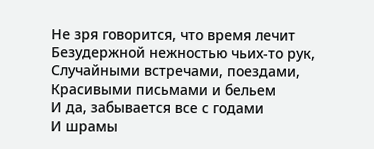Не зря говорится, что время лечит
Безудержной нежностью чьих-то рук,
Случайными встречами, поездами,
Красивыми письмами и бельем
И да, забывается все с годами
И шрамы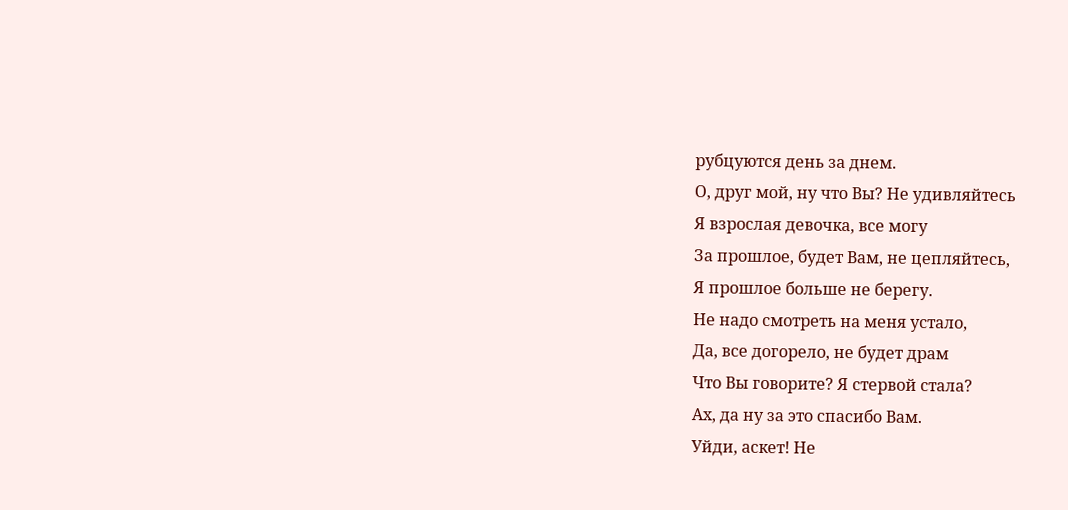рубцуются день за днем.
О, друг мой, ну что Вы? Не удивляйтесь
Я взрослая девочка, все могу
За прошлое, будет Вам, не цепляйтесь,
Я прошлое больше не берегу.
Не надо смотреть на меня устало,
Да, все догорело, не будет драм
Что Вы говорите? Я стервой стала?
Ах, да ну за это спасибо Вам.
Уйди, аскет! Не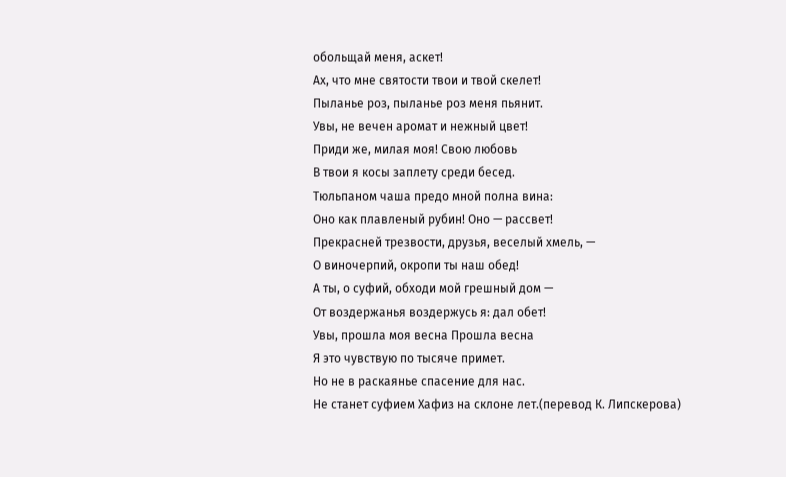обольщай меня, аскет!
Ах, что мне святости твои и твой скелет!
Пыланье роз, пыланье роз меня пьянит.
Увы, не вечен аромат и нежный цвет!
Приди же, милая моя! Свою любовь
В твои я косы заплету среди бесед.
Тюльпаном чаша предо мной полна вина:
Оно как плавленый рубин! Оно — рассвет!
Прекрасней трезвости, друзья, веселый хмель, —
О виночерпий, окропи ты наш обед!
А ты, о суфий, обходи мой грешный дом —
От воздержанья воздержусь я: дал обет!
Увы, прошла моя весна Прошла весна
Я это чувствую по тысяче примет.
Но не в раскаянье спасение для нас.
Не станет суфием Хафиз на склоне лет.(перевод К. Липскерова)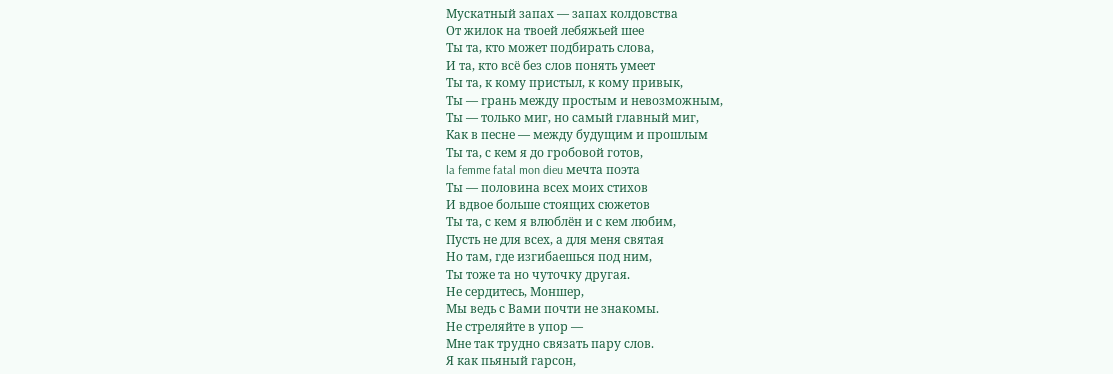Мускатный запах — запах колдовства
От жилок на твоей лебяжьей шее
Ты та, кто может подбирать слова,
И та, кто всё без слов понять умеет
Ты та, к кому пристыл, к кому привык,
Ты — грань между простым и невозможным,
Ты — только миг, но самый главный миг,
Как в песне — между будущим и прошлым
Ты та, с кем я до гробовой готов,
la femme fatal mon dieu мечта поэта
Ты — половина всех моих стихов
И вдвое больше стоящих сюжетов
Ты та, с кем я влюблён и с кем любим,
Пусть не для всех, а для меня святая
Но там, где изгибаешься под ним,
Ты тоже та но чуточку другая.
Не сердитесь, Моншер,
Мы ведь с Вами почти не знакомы.
Не стреляйте в упор —
Мне так трудно связать пару слов.
Я как пьяный гарсон,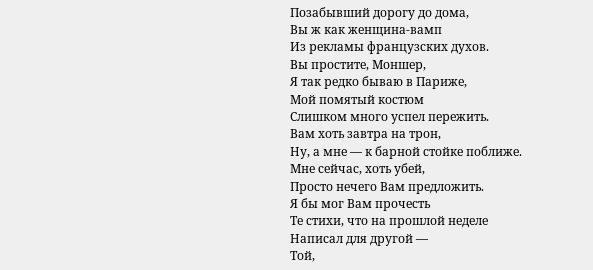Позабывший дорогу до дома,
Вы ж как женщина-вамп
Из рекламы французских духов.
Вы простите, Моншер,
Я так редко бываю в Париже,
Мой помятый костюм
Слишком много успел пережить.
Вам хоть завтра на трон,
Ну, а мне — к барной стойке поближе.
Мне сейчас, хоть убей,
Просто нечего Вам предложить.
Я бы мог Вам прочесть
Те стихи, что на прошлой неделе
Написал для другой —
Той,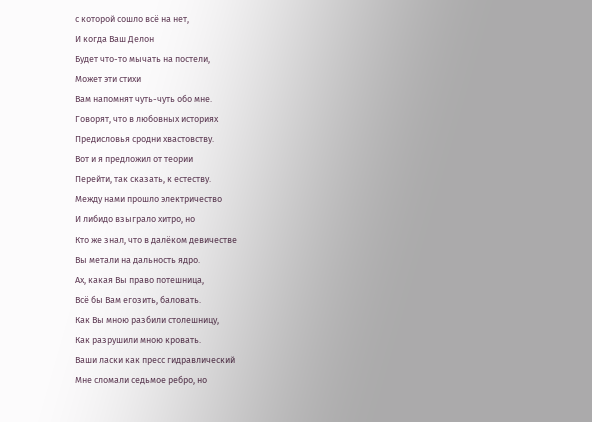с которой сошло всё на нет,
И когда Ваш Делон
Будет что-то мычать на постели,
Может эти стихи
Вам напомнят чуть-чуть обо мне.
Говорят, что в любовных историях
Предисловья сродни хвастовству.
Вот и я предложил от теории
Перейти, так сказать, к естеству.
Между нами прошло электричество
И либидо взыграло хитро, но
Кто же знал, что в далёком девичестве
Вы метали на дальность ядро.
Ах, какая Вы право потешница,
Всё бы Вам егозить, баловать.
Как Вы мною разбили столешницу,
Как разрушили мною кровать.
Ваши ласки как пресс гидравлический
Мне сломали седьмое ребро, но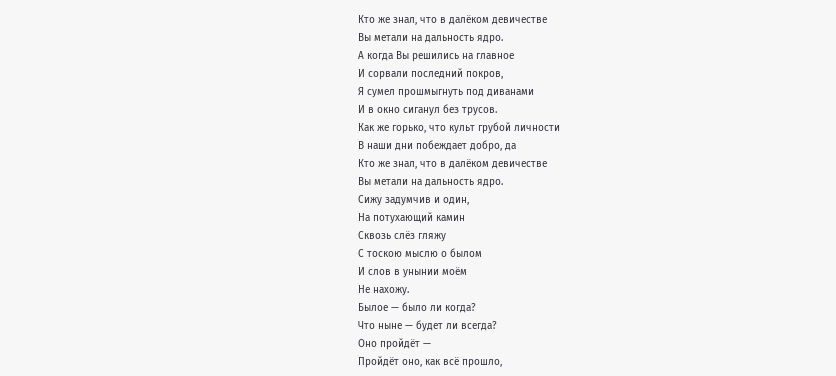Кто же знал, что в далёком девичестве
Вы метали на дальность ядро.
А когда Вы решились на главное
И сорвали последний покров,
Я сумел прошмыгнуть под диванами
И в окно сиганул без трусов.
Как же горько, что культ грубой личности
В наши дни побеждает добро, да
Кто же знал, что в далёком девичестве
Вы метали на дальность ядро.
Сижу задумчив и один,
На потухающий камин
Сквозь слёз гляжу
С тоскою мыслю о былом
И слов в унынии моём
Не нахожу.
Былое — было ли когда?
Что ныне — будет ли всегда?
Оно пройдёт —
Пройдёт оно, как всё прошло,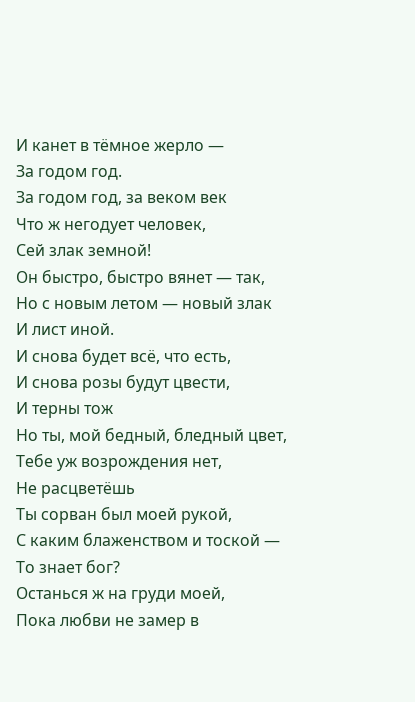И канет в тёмное жерло —
За годом год.
За годом год, за веком век
Что ж негодует человек,
Сей злак земной!
Он быстро, быстро вянет — так,
Но с новым летом — новый злак
И лист иной.
И снова будет всё, что есть,
И снова розы будут цвести,
И терны тож
Но ты, мой бедный, бледный цвет,
Тебе уж возрождения нет,
Не расцветёшь
Ты сорван был моей рукой,
С каким блаженством и тоской —
То знает бог?
Останься ж на груди моей,
Пока любви не замер в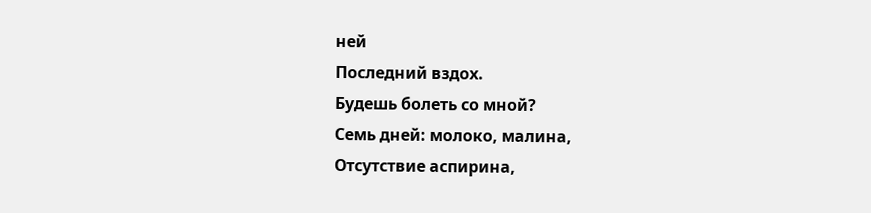ней
Последний вздох.
Будешь болеть со мной?
Семь дней: молоко, малина,
Отсутствие аспирина,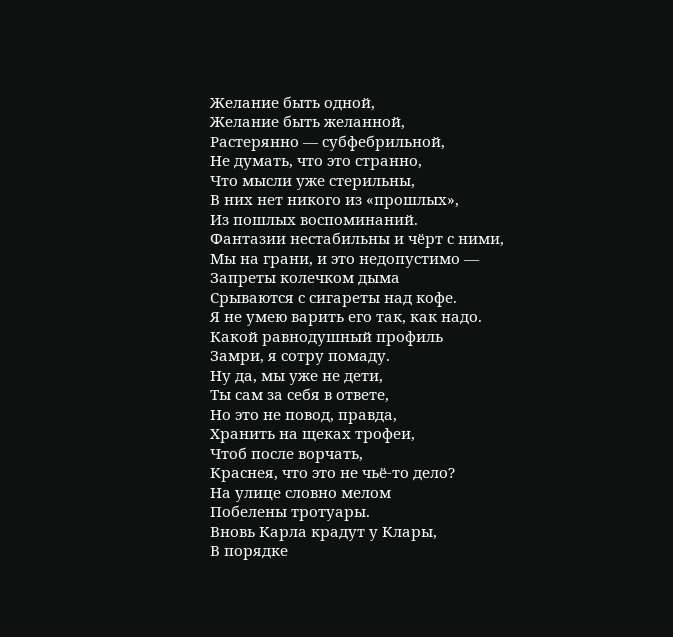Желание быть одной,
Желание быть желанной,
Растерянно — субфебрильной,
Не думать, что это странно,
Что мысли уже стерильны,
В них нет никого из «прошлых»,
Из пошлых воспоминаний.
Фантазии нестабильны и чёрт с ними,
Мы на грани, и это недопустимо —
Запреты колечком дыма
Срываются с сигареты над кофе.
Я не умею варить его так, как надо.
Какой равнодушный профиль
Замри, я сотру помаду.
Ну да, мы уже не дети,
Ты сам за себя в ответе,
Но это не повод, правда,
Хранить на щеках трофеи,
Чтоб после ворчать,
Краснея, что это не чьё-то дело?
На улице словно мелом
Побелены тротуары.
Вновь Карла крадут у Клары,
В порядке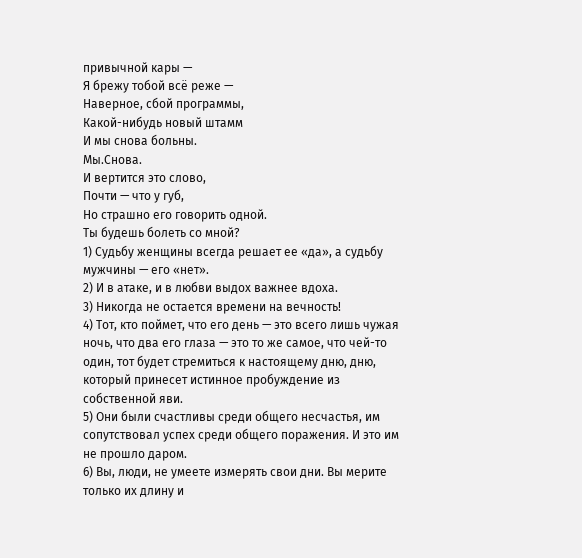привычной кары —
Я брежу тобой всё реже —
Наверное, сбой программы,
Какой-нибудь новый штамм
И мы снова больны.
Мы.Снова.
И вертится это слово,
Почти — что у губ,
Но страшно его говорить одной.
Ты будешь болеть со мной?
1) Судьбу женщины всегда решает ее «да», а судьбу мужчины — его «нет».
2) И в атаке, и в любви выдох важнее вдоха.
3) Никогда не остается времени на вечность!
4) Тот, кто поймет, что его день — это всего лишь чужая ночь, что два его глаза — это то же самое, что чей-то один, тот будет стремиться к настоящему дню, дню, который принесет истинное пробуждение из собственной яви.
5) Они были счастливы среди общего несчастья, им сопутствовал успех среди общего поражения. И это им не прошло даром.
6) Вы, люди, не умеете измерять свои дни. Вы мерите только их длину и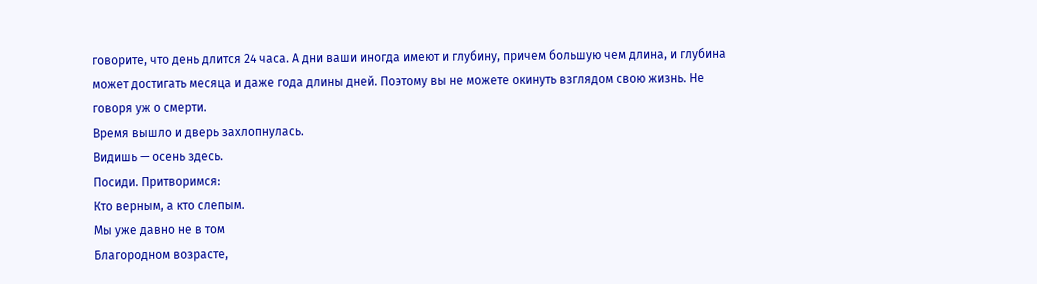говорите, что день длится 24 часа. А дни ваши иногда имеют и глубину, причем большую чем длина, и глубина может достигать месяца и даже года длины дней. Поэтому вы не можете окинуть взглядом свою жизнь. Не говоря уж о смерти.
Время вышло и дверь захлопнулась.
Видишь — осень здесь.
Посиди. Притворимся:
Кто верным, а кто слепым.
Мы уже давно не в том
Благородном возрасте,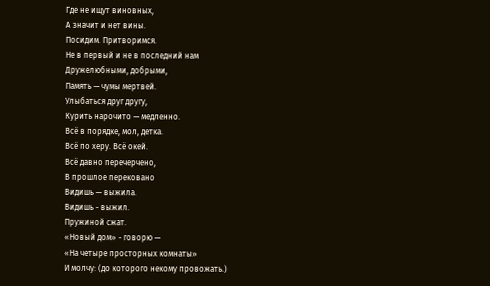Где не ищут виновных,
А значит и нет вины.
Посидим. Притворимся.
Не в первый и не в последний нам
Дружелюбными, добрыми,
Память — чумы мертвей.
Улыбаться друг другу,
Курить нарочито — медленно.
Всё в порядке, мол, детка.
Всё по херу. Всё окей.
Всё давно перечерчено,
В прошлое перековано
Видишь — выжила.
Видишь - выжил.
Пружиной сжат.
«Новый дом» - говорю —
«На четыре просторных комнаты»
И молчу: (до которого некому провожать.)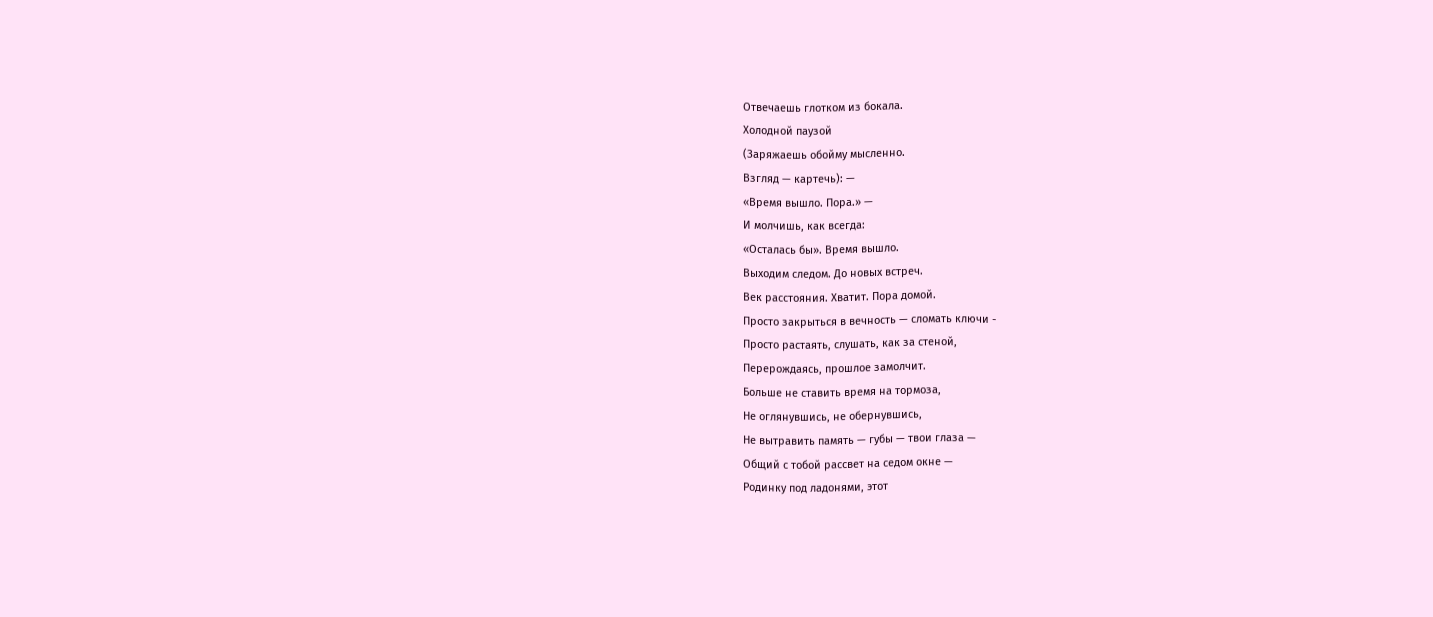Отвечаешь глотком из бокала.
Холодной паузой
(Заряжаешь обойму мысленно.
Взгляд — картечь): —
«Время вышло. Пора.» —
И молчишь, как всегда:
«Осталась бы». Время вышло.
Выходим следом. До новых встреч.
Век расстояния. Хватит. Пора домой.
Просто закрыться в вечность — сломать ключи -
Просто растаять, слушать, как за стеной,
Перерождаясь, прошлое замолчит.
Больше не ставить время на тормоза,
Не оглянувшись, не обернувшись,
Не вытравить память — губы — твои глаза —
Общий с тобой рассвет на седом окне —
Родинку под ладонями, этот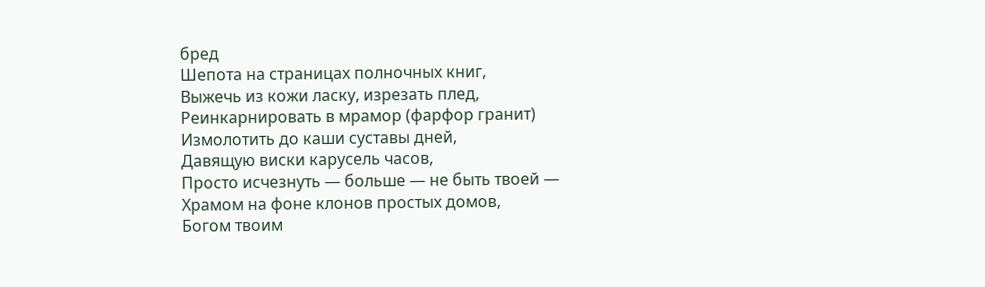бред
Шепота на страницах полночных книг,
Выжечь из кожи ласку, изрезать плед,
Реинкарнировать в мрамор (фарфор гранит)
Измолотить до каши суставы дней,
Давящую виски карусель часов,
Просто исчезнуть — больше — не быть твоей —
Храмом на фоне клонов простых домов,
Богом твоим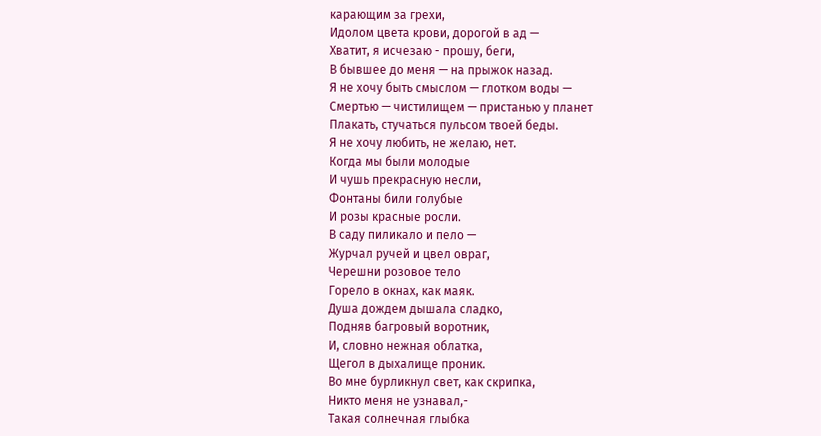карающим за грехи,
Идолом цвета крови, дорогой в ад —
Хватит, я исчезаю - прошу, беги,
В бывшее до меня — на прыжок назад.
Я не хочу быть смыслом — глотком воды —
Смертью — чистилищем — пристанью у планет
Плакать, стучаться пульсом твоей беды.
Я не хочу любить, не желаю, нет.
Когда мы были молодые
И чушь прекрасную несли,
Фонтаны били голубые
И розы красные росли.
В саду пиликало и пело —
Журчал ручей и цвел овраг,
Черешни розовое тело
Горело в окнах, как маяк.
Душа дождем дышала сладко,
Подняв багровый воротник,
И, словно нежная облатка,
Щегол в дыхалище проник.
Во мне бурликнул свет, как скрипка,
Никто меня не узнавал,-
Такая солнечная глыбка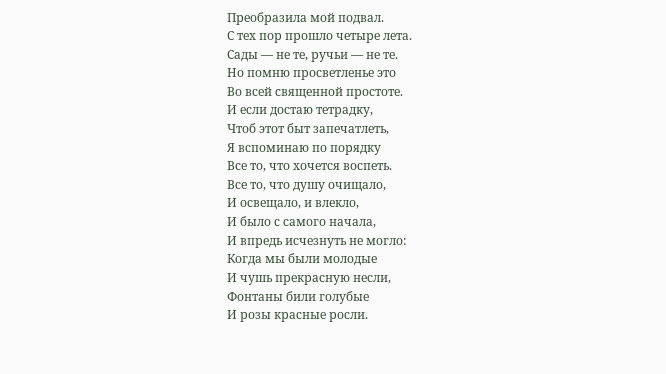Преобразила мой подвал.
С тех пор прошло четыре лета.
Сады — не те, ручьи — не те.
Но помню просветленье это
Во всей священной простоте.
И если достаю тетрадку,
Чтоб этот быт запечатлеть,
Я вспоминаю по порядку
Все то, что хочется воспеть.
Все то, что душу очищало,
И освещало, и влекло,
И было с самого начала,
И впредь исчезнуть не могло:
Когда мы были молодые
И чушь прекрасную несли,
Фонтаны били голубые
И розы красные росли.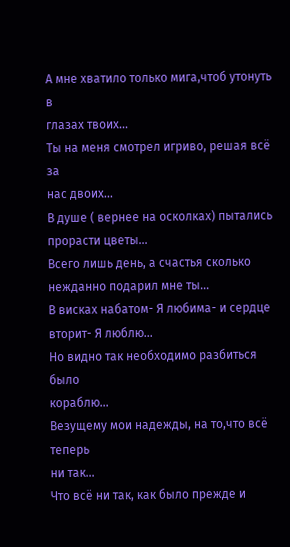А мне хватило только мига,чтоб утонуть в
глазах твоих...
Ты на меня смотрел игриво, решая всё за
нас двоих...
В душе ( вернее на осколках) пытались
прорасти цветы...
Всего лишь день, а счастья сколько
нежданно подарил мне ты...
В висках набатом- Я любима- и сердце
вторит- Я люблю...
Но видно так необходимо разбиться было
кораблю...
Везущему мои надежды, на то,что всё теперь
ни так...
Что всё ни так, как было прежде и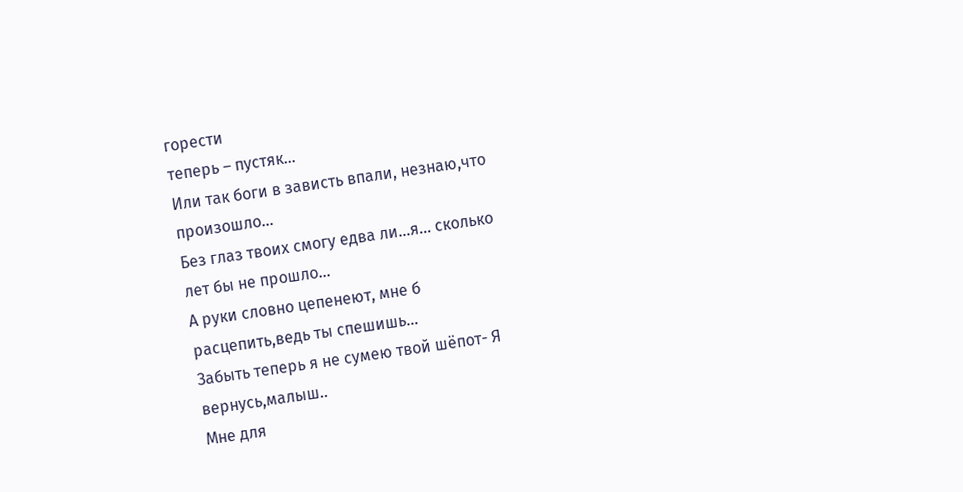горести
теперь – пустяк...
Или так боги в зависть впали, незнаю,что
произошло...
Без глаз твоих смогу едва ли...я... сколько
лет бы не прошло...
А руки словно цепенеют, мне б
расцепить,ведь ты спешишь...
Забыть теперь я не сумею твой шёпот- Я
вернусь,малыш..
Мне для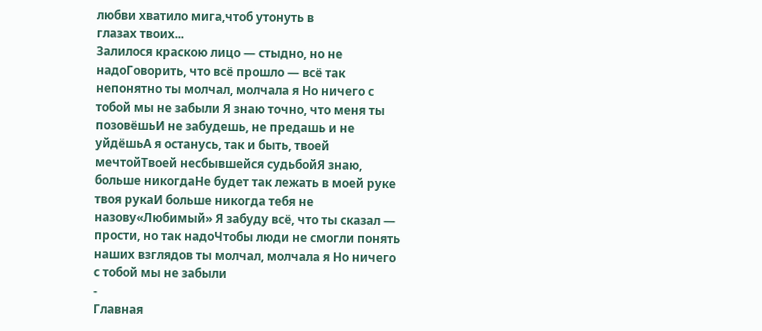любви хватило мига,чтоб утонуть в
глазах твоих...
Залилося краскою лицо — стыдно, но не надоГоворить, что всё прошло — всё так непонятно ты молчал, молчала я Но ничего с тобой мы не забыли Я знаю точно, что меня ты позовёшьИ не забудешь, не предашь и не уйдёшьА я останусь, так и быть, твоей мечтойТвоей несбывшейся судьбойЯ знаю, больше никогдаНе будет так лежать в моей руке твоя рукаИ больше никогда тебя не назову«Любимый» Я забуду всё, что ты сказал — прости, но так надоЧтобы люди не смогли понять наших взглядов ты молчал, молчала я Но ничего с тобой мы не забыли
-
Главная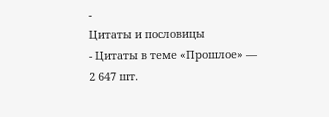-
Цитаты и пословицы
- Цитаты в теме «Прошлое» — 2 647 шт.